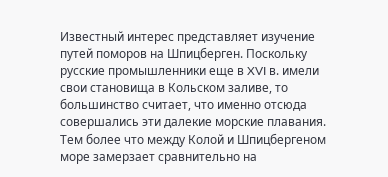Известный интерес представляет изучение путей поморов на Шпицберген. Поскольку русские промышленники еще в XVI в. имели свои становища в Кольском заливе, то большинство считает, что именно отсюда совершались эти далекие морские плавания. Тем более что между Колой и Шпицбергеном море замерзает сравнительно на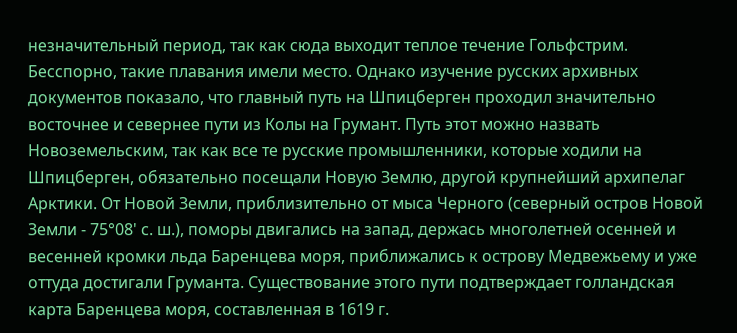незначительный период, так как сюда выходит теплое течение Гольфстрим. Бесспорно, такие плавания имели место. Однако изучение русских архивных документов показало, что главный путь на Шпицберген проходил значительно восточнее и севернее пути из Колы на Грумант. Путь этот можно назвать Новоземельским, так как все те русские промышленники, которые ходили на Шпицберген, обязательно посещали Новую Землю, другой крупнейший архипелаг Арктики. От Новой Земли, приблизительно от мыса Черного (северный остров Новой Земли - 75°08' с. ш.), поморы двигались на запад, держась многолетней осенней и весенней кромки льда Баренцева моря, приближались к острову Медвежьему и уже оттуда достигали Груманта. Существование этого пути подтверждает голландская карта Баренцева моря, составленная в 1619 г.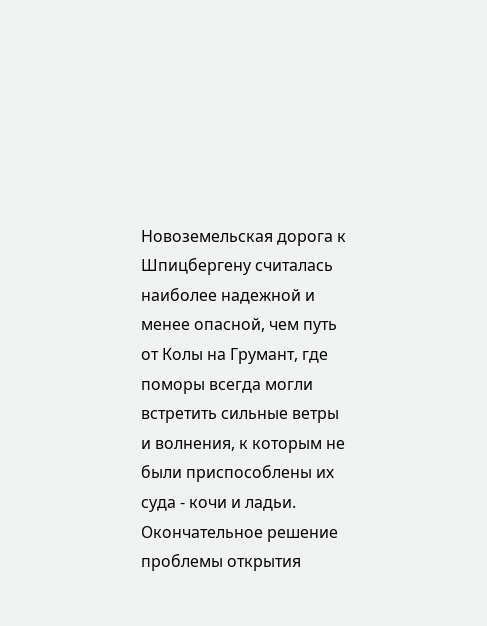Новоземельская дорога к Шпицбергену считалась наиболее надежной и менее опасной, чем путь от Колы на Грумант, где поморы всегда могли встретить сильные ветры и волнения, к которым не были приспособлены их суда - кочи и ладьи.
Окончательное решение проблемы открытия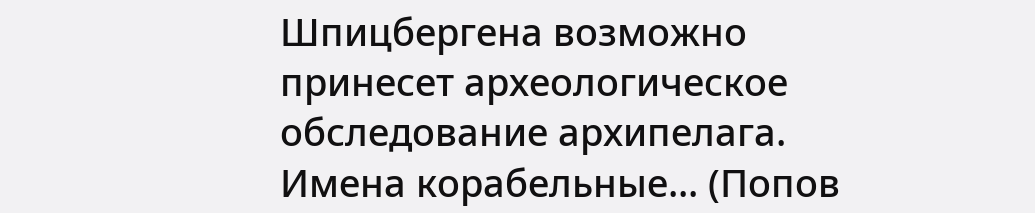Шпицбергена возможно принесет археологическое обследование архипелага.
Имена корабельные... (Попов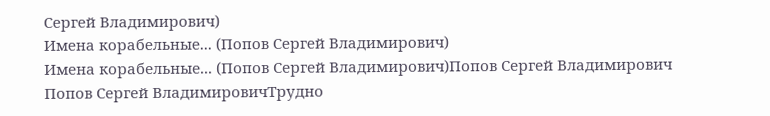Сергей Владимирович)
Имена корабельные... (Попов Сергей Владимирович)
Имена корабельные... (Попов Сергей Владимирович)Попов Сергей Владимирович
Попов Сергей ВладимировичТрудно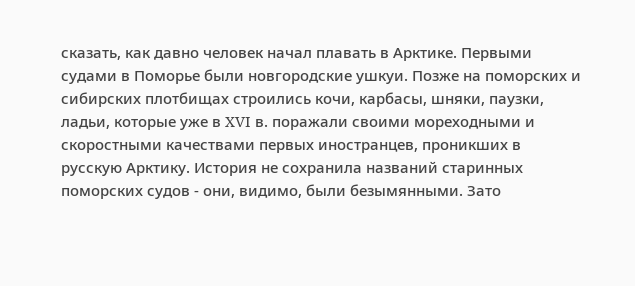сказать, как давно человек начал плавать в Арктике. Первыми судами в Поморье были новгородские ушкуи. Позже на поморских и сибирских плотбищах строились кочи, карбасы, шняки, паузки, ладьи, которые уже в XVI в. поражали своими мореходными и скоростными качествами первых иностранцев, проникших в русскую Арктику. История не сохранила названий старинных поморских судов - они, видимо, были безымянными. Зато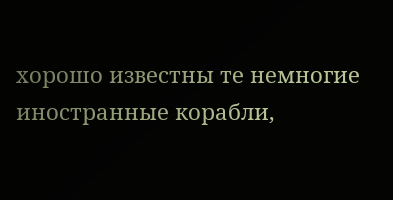хорошо известны те немногие иностранные корабли,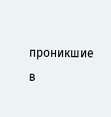проникшие в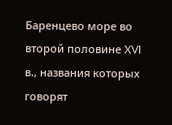Баренцево море во второй половине XVI в., названия которых говорят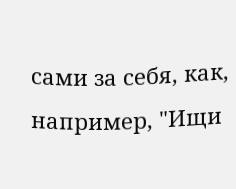сами за себя, как, например, "Ищи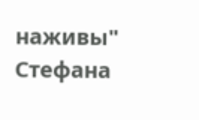наживы" Стефана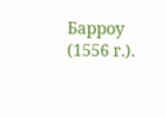Барроу (1556 г.).